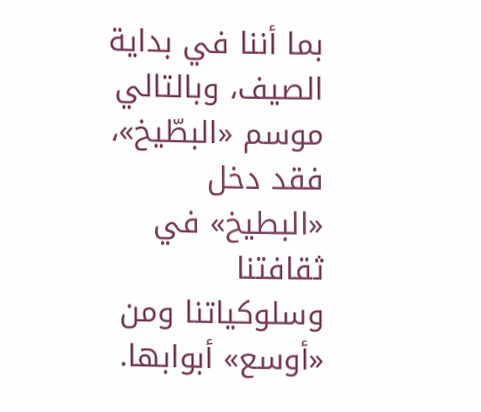بما أننا في بداية الصيف، وبالتالي موسم «البطّيخ»، فقد دخل «البطيخ» في ثقافتنا وسلوكياتنا ومن «أوسع» أبوابها.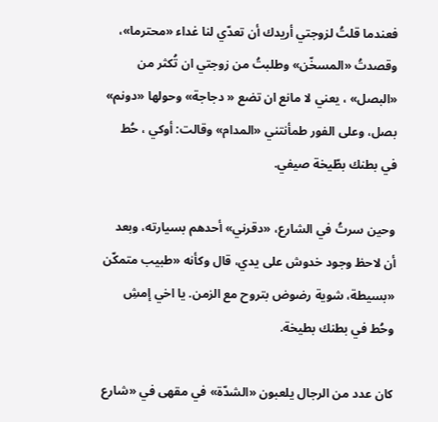فعندما قلتُ لزوجتي أريدك أن تعدّي لنا غداء «محترما»، وقصدتُ «المسخّن» وطلبتُ من زوجتي ان تُكثر من «البصل» ، يعني لا مانع ان تضع « دجاجة» وحولها «دونم» بصل، وعلى الفور طمأنتني «المدام» وقالت: أوكي ، حُط في بطنك بطّيخة صيفي.

وحين سرتُ في الشارع، «دقرني» أحدهم بسيارته، وبعد أن لاحظ وجود خدوش على يدي، قال وكأنه «طبيب متمكّن «بسيطة، شوية رضوض بتروح مع الزمن. يا اخي إمشِ وحُط في بطنك بطيخة.

كان عدد من الرجال يلعبون «الشدّة» في مقهى في «شارع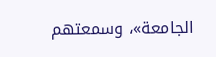الجامعة»، وسمعتهم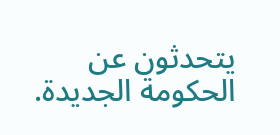يتحدثون عن الحكومة الجديدة.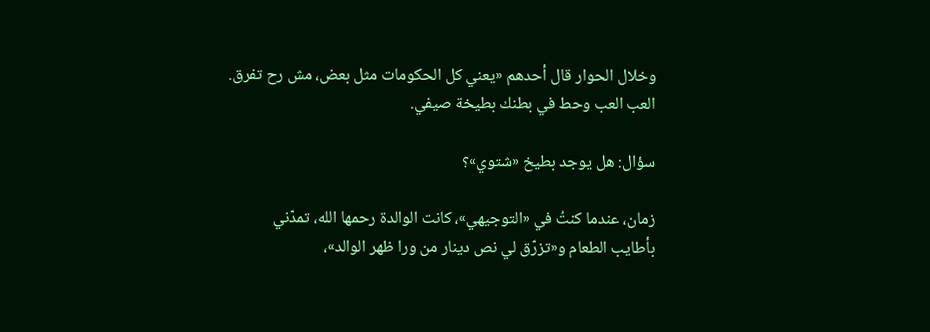وخلال الحوار قال أحدهم «يعني كل الحكومات مثل بعض، مش رح تفرق. العب العب وحط في بطنك بطيخة صيفي.

سؤال: هل يوجد بطيخ «شتوي»؟

زمان، عندما كنتُ في «التوجيهي»، كانت الوالدة رحمها الله، تمدّني بأطايب الطعام و«تزرّق لي نص دينار من ورا ظهر الوالد»،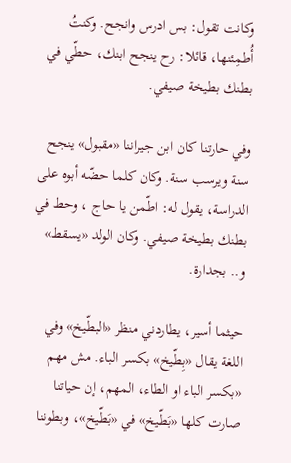وكانت تقول: بس ادرس وانجح. وكنتُ أُطمِئنها، قائلا: رح ينجح ابنك، حطّي في بطنك بطيخة صيفي.

وفي حارتنا كان ابن جيراننا «مقبول» ينجح سنة ويرسب سنة. وكان كلما حضّه أبوه على الدراسة، يقول له: اطّمن يا حاج ، وحط في بطنك بطيخة صيفي. وكان الولد «يسقط» و.. بجدارة.

حيثما أسير، يطاردني منظر «البطّيخ» وفي اللغة يقال «بِطّيخ» بكسر الباء. مش مهم «بكسر الباء او الطاء، المهم، إن حياتنا صارت كلها «بَطّيخ» في «بَطّيخ»، وبطوننا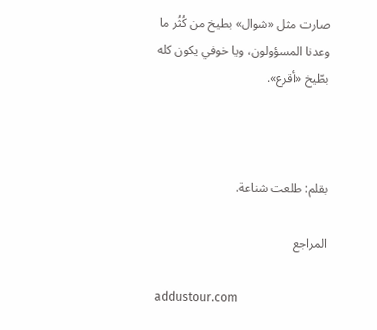صارت مثل «شوال» بطيخ من كُثُر ما وعدنا المسؤولون، ويا خوفي يكون كله بطّيخ «أقرع».



بقلم: طلعت شناعة.

المراجع

addustour.com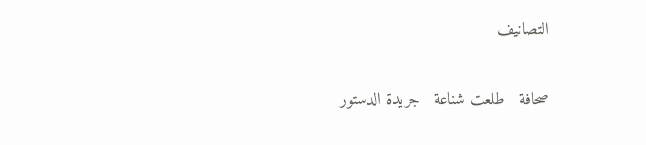التصانيف

صحافة   طلعت شناعة   جريدة الدستور